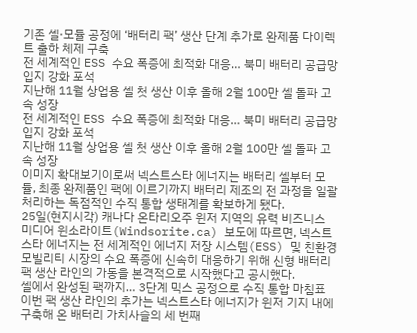기존 셀·모듈 공정에 ‘배터리 팩’ 생산 단계 추가로 완제품 다이렉트 출하 체제 구축
전 세계적인 ESS 수요 폭증에 최적화 대응… 북미 배터리 공급망 입지 강화 포석
지난해 11월 상업용 셀 첫 생산 이후 올해 2월 100만 셀 돌파 고속 성장
전 세계적인 ESS 수요 폭증에 최적화 대응… 북미 배터리 공급망 입지 강화 포석
지난해 11월 상업용 셀 첫 생산 이후 올해 2월 100만 셀 돌파 고속 성장
이미지 확대보기이로써 넥스트스타 에너지는 배터리 셀부터 모듈, 최종 완제품인 팩에 이르기까지 배터리 제조의 전 과정을 일괄 처리하는 독점적인 수직 통합 생태계를 확보하게 됐다.
25일(현지시각) 캐나다 온타리오주 윈저 지역의 유력 비즈니스 미디어 윈소라이트(Windsorite.ca) 보도에 따르면, 넥스트스타 에너지는 전 세계적인 에너지 저장 시스템(ESS) 및 친환경 모빌리티 시장의 수요 폭증에 신속히 대응하기 위해 신형 배터리 팩 생산 라인의 가동을 본격적으로 시작했다고 공시했다.
셀에서 완성된 팩까지… 3단계 믹스 공정으로 수직 통합 마침표
이번 팩 생산 라인의 추가는 넥스트스타 에너지가 윈저 기지 내에 구축해 온 배터리 가치사슬의 세 번째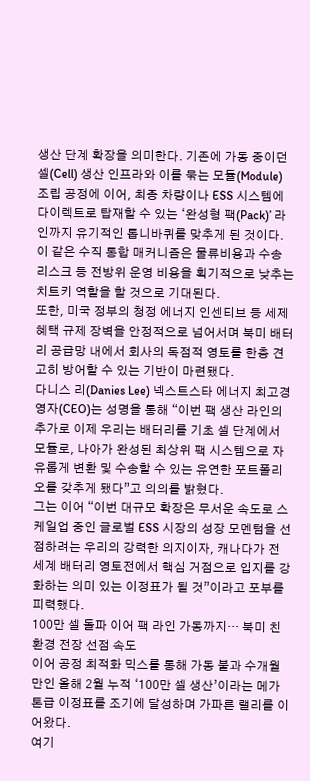생산 단계 확장을 의미한다. 기존에 가동 중이던 셀(Cell) 생산 인프라와 이를 묶는 모듈(Module) 조립 공정에 이어, 최종 차량이나 ESS 시스템에 다이렉트로 탑재할 수 있는 ‘완성형 팩(Pack)’ 라인까지 유기적인 톱니바퀴를 맞추게 된 것이다.
이 같은 수직 통합 매커니즘은 물류비용과 수송 리스크 등 전방위 운영 비용을 획기적으로 낮추는 치트키 역할을 할 것으로 기대된다.
또한, 미국 정부의 청정 에너지 인센티브 등 세제 혜택 규제 장벽을 안정적으로 넘어서며 북미 배터리 공급망 내에서 회사의 독점적 영토를 한층 견고히 방어할 수 있는 기반이 마련됐다.
다니스 리(Danies Lee) 넥스트스타 에너지 최고경영자(CEO)는 성명을 통해 “이번 팩 생산 라인의 추가로 이제 우리는 배터리를 기초 셀 단계에서 모듈로, 나아가 완성된 최상위 팩 시스템으로 자유롭게 변환 및 수송할 수 있는 유연한 포트폴리오를 갖추게 됐다”고 의의를 밝혔다.
그는 이어 “이번 대규모 확장은 무서운 속도로 스케일업 중인 글로벌 ESS 시장의 성장 모멘텀을 선점하려는 우리의 강력한 의지이자, 캐나다가 전 세계 배터리 영토전에서 핵심 거점으로 입지를 강화하는 의미 있는 이정표가 될 것”이라고 포부를 피력했다.
100만 셀 돌파 이어 팩 라인 가동까지… 북미 친환경 전장 선점 속도
이어 공정 최적화 믹스를 통해 가동 불과 수개월 만인 올해 2월 누적 ‘100만 셀 생산’이라는 메가톤급 이정표를 조기에 달성하며 가파른 랠리를 이어왔다.
여기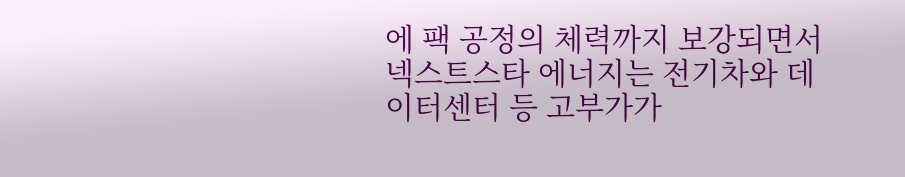에 팩 공정의 체력까지 보강되면서 넥스트스타 에너지는 전기차와 데이터센터 등 고부가가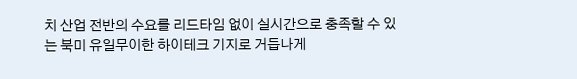치 산업 전반의 수요를 리드타임 없이 실시간으로 충족할 수 있는 북미 유일무이한 하이테크 기지로 거듭나게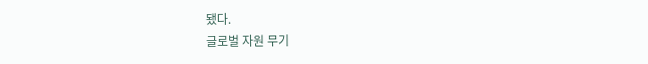됐다.
글로벌 자원 무기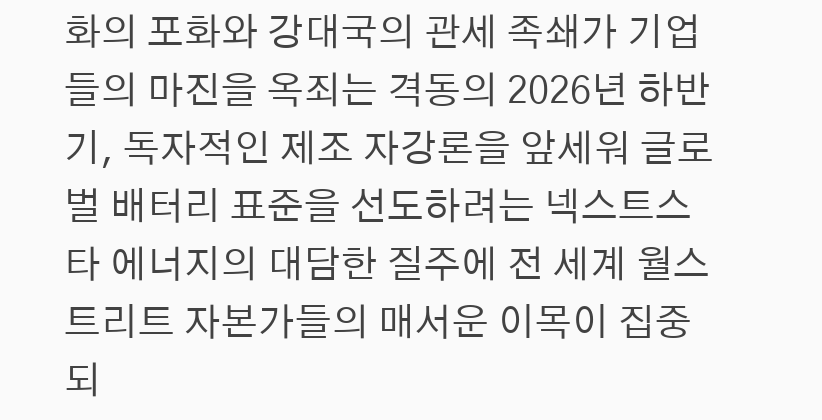화의 포화와 강대국의 관세 족쇄가 기업들의 마진을 옥죄는 격동의 2026년 하반기, 독자적인 제조 자강론을 앞세워 글로벌 배터리 표준을 선도하려는 넥스트스타 에너지의 대담한 질주에 전 세계 월스트리트 자본가들의 매서운 이목이 집중되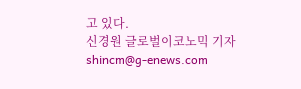고 있다.
신경원 글로벌이코노믹 기자 shincm@g-enews.com